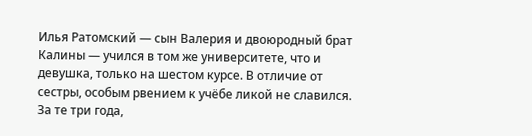Илья Ратомский — сын Валерия и двоюродный брат Калины — учился в том же университете, что и девушка, только на шестом курсе. В отличие от сестры, особым рвением к учёбе ликой не славился. За те три года,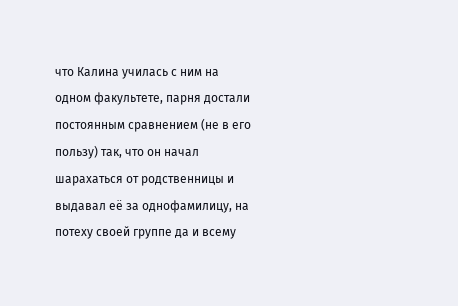что Калина училась с ним на одном факультете, парня достали постоянным сравнением (не в его пользу) так, что он начал шарахаться от родственницы и выдавал её за однофамилицу, на потеху своей группе да и всему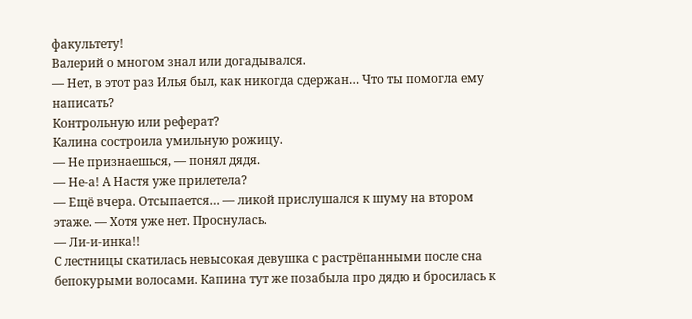факультету!
Валерий о многом знал или догадывался.
— Нет, в этот раз Илья был, как никогда сдержан… Что ты помогла ему написать?
Контрольную или реферат?
Калина состроила умильную рожицу.
— Не признаешься, — понял дядя.
— Не-а! А Настя уже прилетела?
— Ещё вчера. Отсыпается… — ликой прислушался к шуму на втором этаже. — Хотя уже нет. Проснулась.
— Ли-и-инка!!
С лестницы скатилась невысокая девушка с растрёпанными после сна бепокурыми волосами. Капина тут же позабыла про дядю и бросилась к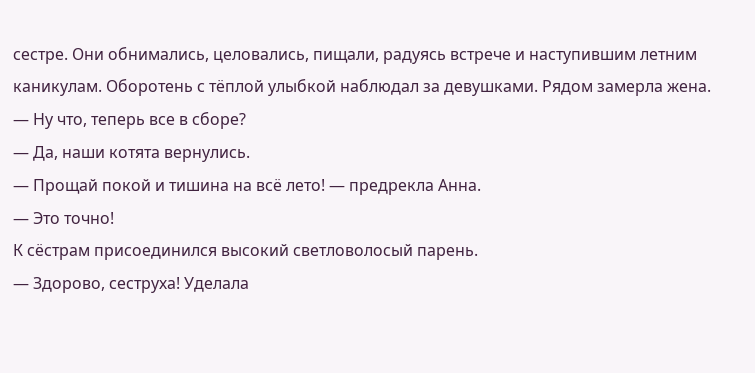сестре. Они обнимались, целовались, пищали, радуясь встрече и наступившим летним каникулам. Оборотень с тёплой улыбкой наблюдал за девушками. Рядом замерла жена.
— Ну что, теперь все в сборе?
— Да, наши котята вернулись.
— Прощай покой и тишина на всё лето! — предрекла Анна.
— Это точно!
К сёстрам присоединился высокий светловолосый парень.
— Здорово, сеструха! Уделала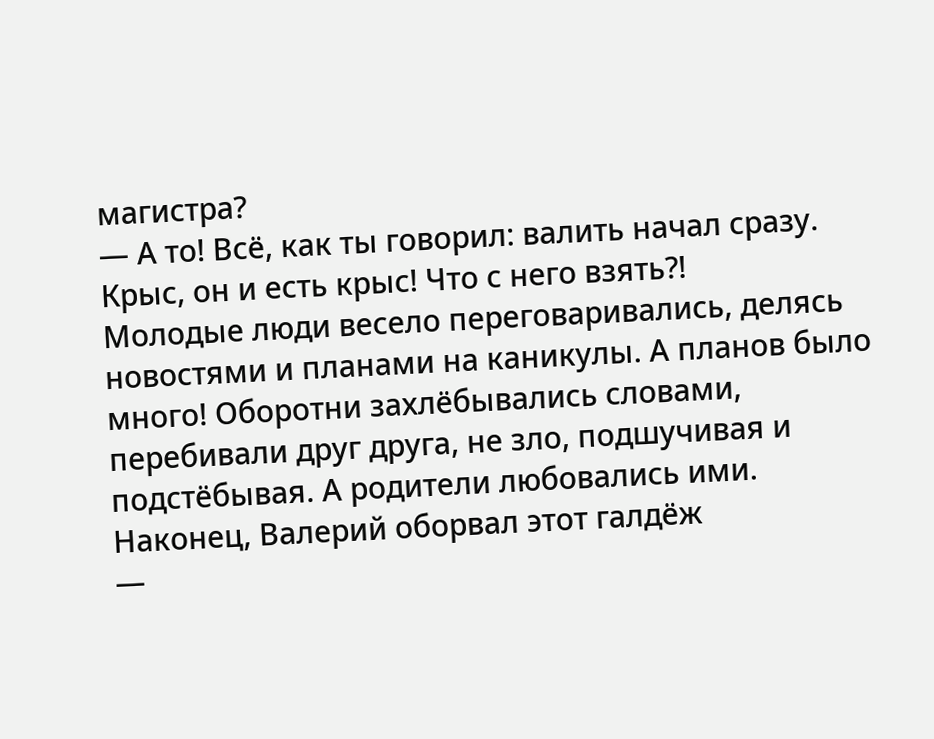магистра?
— А то! Всё, как ты говорил: валить начал сразу. Крыс, он и есть крыс! Что с него взять?!
Молодые люди весело переговаривались, делясь новостями и планами на каникулы. А планов было много! Оборотни захлёбывались словами, перебивали друг друга, не зло, подшучивая и подстёбывая. А родители любовались ими.
Наконец, Валерий оборвал этот галдёж
—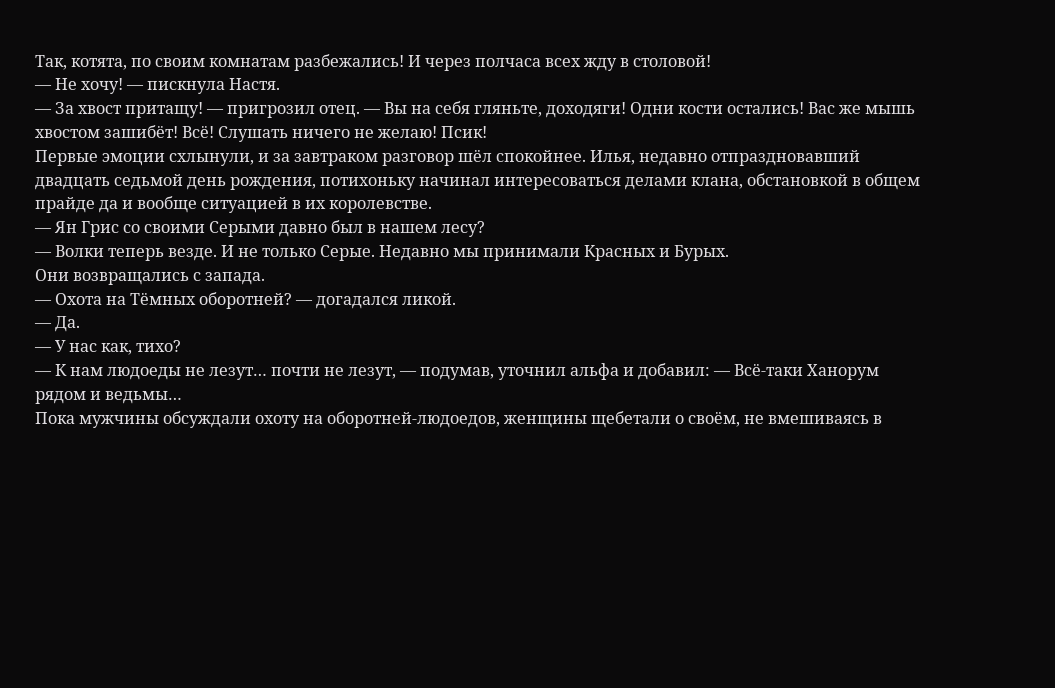Так, котята, по своим комнатам разбежались! И через полчаса всех жду в столовой!
— Не хочу! — пискнула Настя.
— За хвост притащу! — пригрозил отец. — Вы на себя гляньте, доходяги! Одни кости остались! Вас же мышь хвостом зашибёт! Всё! Слушать ничего не желаю! Псик!
Первые эмоции схлынули, и за завтраком разговор шёл спокойнее. Илья, недавно отпраздновавший двадцать седьмой день рождения, потихоньку начинал интересоваться делами клана, обстановкой в общем прайде да и вообще ситуацией в их королевстве.
— Ян Грис со своими Серыми давно был в нашем лесу?
— Волки теперь везде. И не только Серые. Недавно мы принимали Красных и Бурых.
Они возвращались с запада.
— Охота на Тёмных оборотней? — догадался ликой.
— Да.
— У нас как, тихо?
— К нам людоеды не лезут… почти не лезут, — подумав, уточнил альфа и добавил: — Всё-таки Ханорум рядом и ведьмы…
Пока мужчины обсуждали охоту на оборотней-людоедов, женщины щебетали о своём, не вмешиваясь в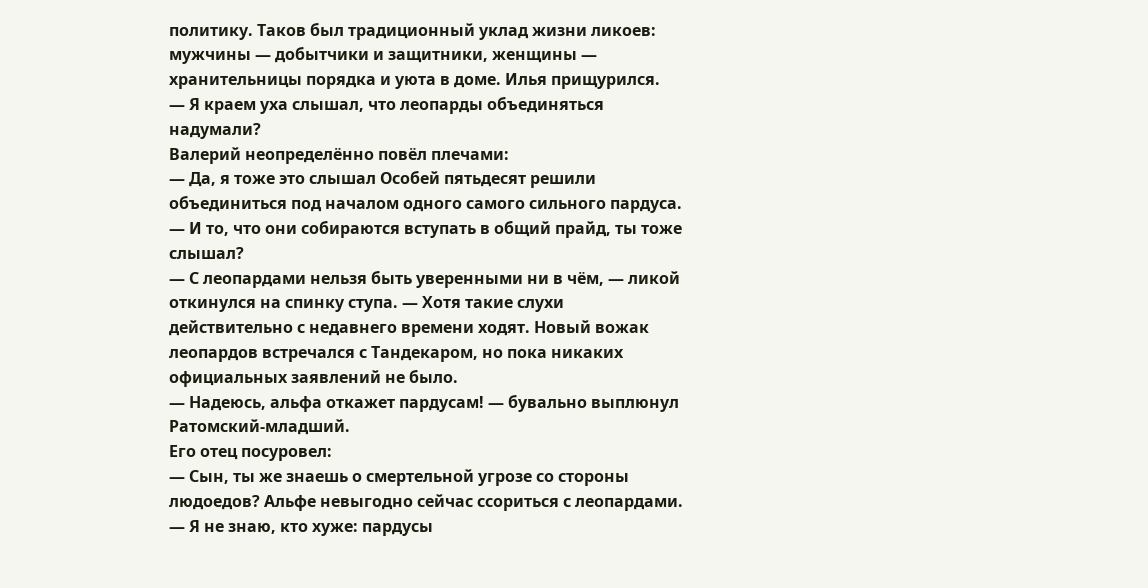политику. Таков был традиционный уклад жизни ликоев: мужчины — добытчики и защитники, женщины — хранительницы порядка и уюта в доме. Илья прищурился.
— Я краем уха слышал, что леопарды объединяться надумали?
Валерий неопределённо повёл плечами:
— Да, я тоже это слышал Особей пятьдесят решили объединиться под началом одного самого сильного пардуса.
— И то, что они собираются вступать в общий прайд, ты тоже слышал?
— С леопардами нельзя быть уверенными ни в чём, — ликой откинулся на спинку ступа. — Хотя такие слухи действительно с недавнего времени ходят. Новый вожак леопардов встречался с Тандекаром, но пока никаких официальных заявлений не было.
— Надеюсь, альфа откажет пардусам! — бувально выплюнул Ратомский-младший.
Его отец посуровел:
— Сын, ты же знаешь о смертельной угрозе со стороны людоедов? Альфе невыгодно сейчас ссориться с леопардами.
— Я не знаю, кто хуже: пардусы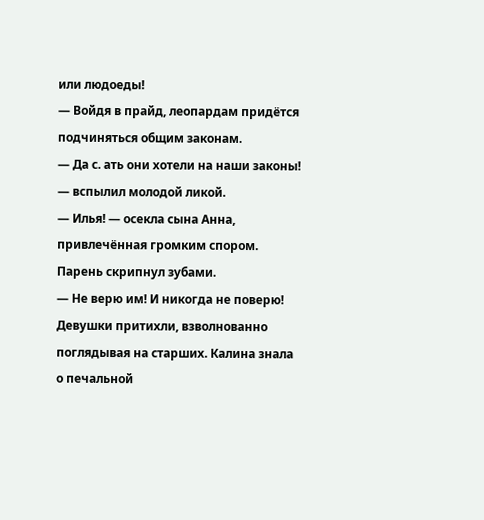или людоеды!
— Войдя в прайд, леопардам придётся подчиняться общим законам.
— Да с. ать они хотели на наши законы! — вспылил молодой ликой.
— Илья! — осекла сына Анна, привлечённая громким спором.
Парень скрипнул зубами.
— Не верю им! И никогда не поверю!
Девушки притихли, взволнованно поглядывая на старших. Калина знала о печальной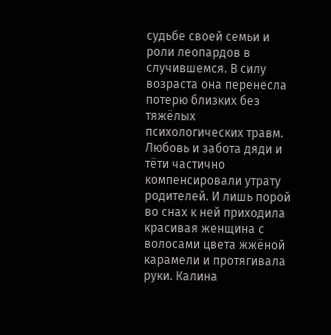судьбе своей семьи и роли леопардов в случившемся. В силу возраста она перенесла потерю близких без тяжёлых психологических травм. Любовь и забота дяди и тёти частично компенсировали утрату родителей. И лишь порой во снах к ней приходила красивая женщина с волосами цвета жжёной карамели и протягивала руки. Калина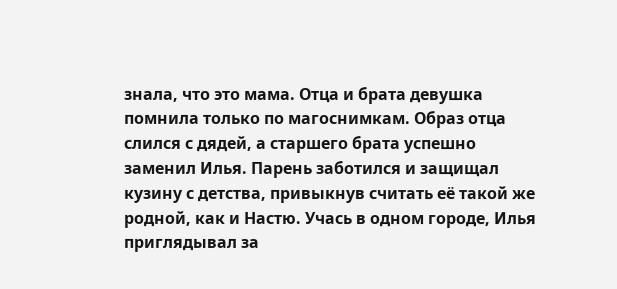знала, что это мама. Отца и брата девушка помнила только по магоснимкам. Образ отца слился с дядей, а старшего брата успешно заменил Илья. Парень заботился и защищал кузину с детства, привыкнув считать её такой же родной, как и Настю. Учась в одном городе, Илья приглядывал за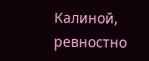Калиной, ревностно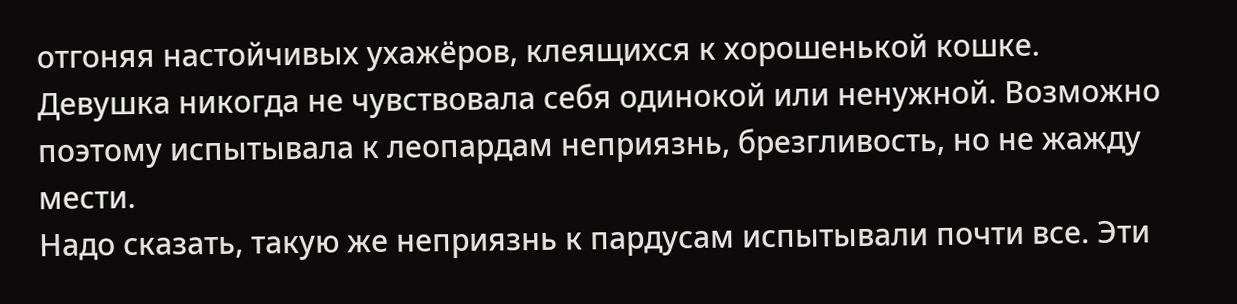отгоняя настойчивых ухажёров, клеящихся к хорошенькой кошке. Девушка никогда не чувствовала себя одинокой или ненужной. Возможно поэтому испытывала к леопардам неприязнь, брезгливость, но не жажду мести.
Надо сказать, такую же неприязнь к пардусам испытывали почти все. Эти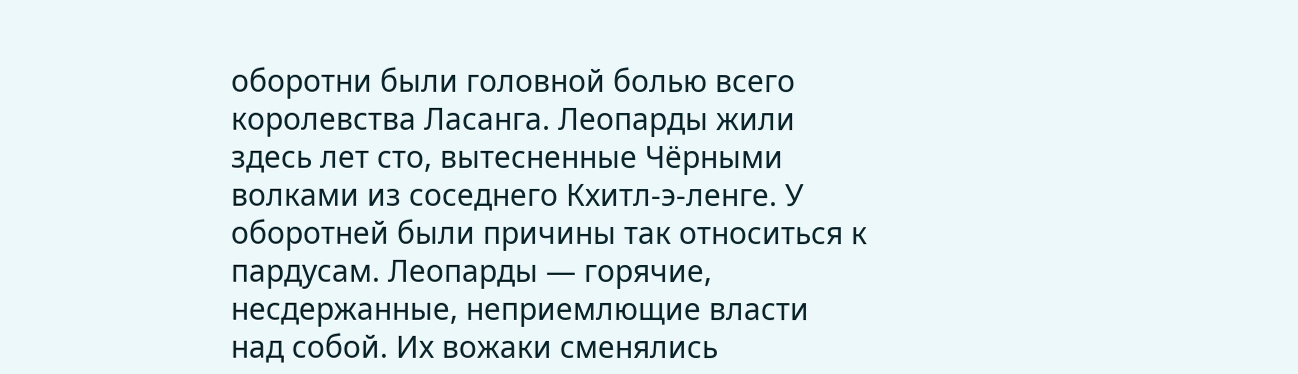оборотни были головной болью всего королевства Ласанга. Леопарды жили здесь лет сто, вытесненные Чёрными волками из соседнего Кхитл-э-ленге. У оборотней были причины так относиться к пардусам. Леопарды — горячие, несдержанные, неприемлющие власти над собой. Их вожаки сменялись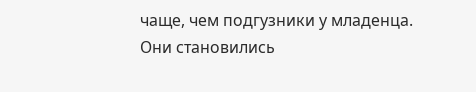чаще, чем подгузники у младенца. Они становились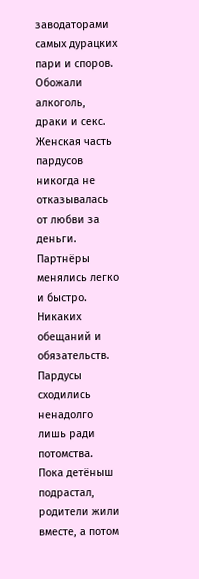заводаторами самых дурацких пари и споров. Обожали алкоголь, драки и секс. Женская часть пардусов никогда не отказывалась от любви за деньги. Партнёры менялись легко и быстро. Никаких обещаний и обязательств.
Пардусы сходились ненадолго лишь ради потомства. Пока детёныш подрастал, родители жили вместе, а потом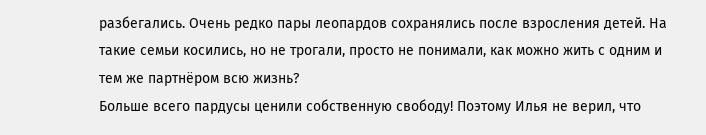разбегались. Очень редко пары леопардов сохранялись после взросления детей. На такие семьи косились, но не трогали, просто не понимали, как можно жить с одним и тем же партнёром всю жизнь?
Больше всего пардусы ценили собственную свободу! Поэтому Илья не верил, что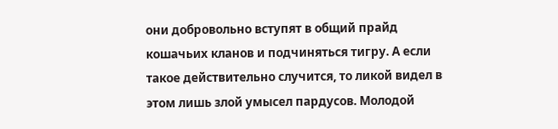они добровольно вступят в общий прайд кошачьих кланов и подчиняться тигру. А если такое действительно случится, то ликой видел в этом лишь злой умысел пардусов. Молодой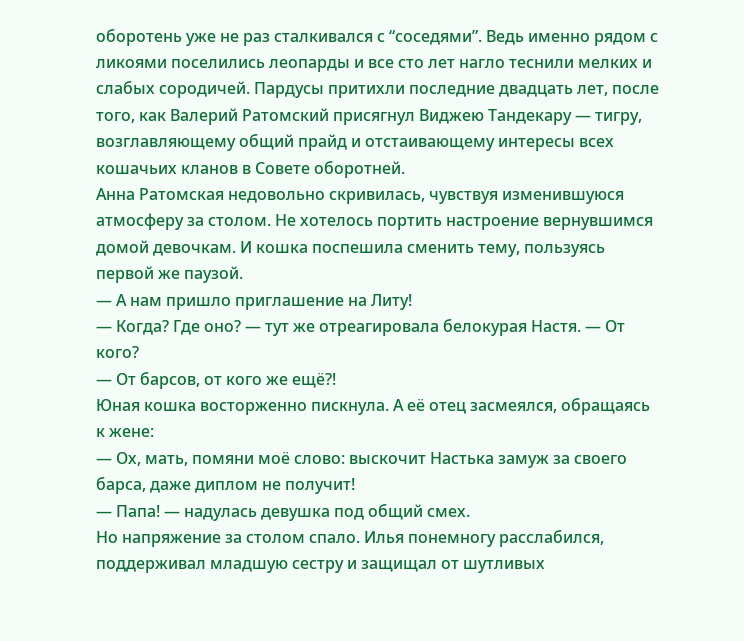оборотень уже не раз сталкивался с “соседями”. Ведь именно рядом с ликоями поселились леопарды и все сто лет нагло теснили мелких и слабых сородичей. Пардусы притихли последние двадцать лет, после того, как Валерий Ратомский присягнул Виджею Тандекару — тигру, возглавляющему общий прайд и отстаивающему интересы всех кошачьих кланов в Совете оборотней.
Анна Ратомская недовольно скривилась, чувствуя изменившуюся атмосферу за столом. Не хотелось портить настроение вернувшимся домой девочкам. И кошка поспешила сменить тему, пользуясь первой же паузой.
— А нам пришло приглашение на Литу!
— Когда? Где оно? — тут же отреагировала белокурая Настя. — От кого?
— От барсов, от кого же ещё?!
Юная кошка восторженно пискнула. А её отец засмеялся, обращаясь к жене:
— Ох, мать, помяни моё слово: выскочит Настька замуж за своего барса, даже диплом не получит!
— Папа! — надулась девушка под общий смех.
Но напряжение за столом спало. Илья понемногу расслабился, поддерживал младшую сестру и защищал от шутливых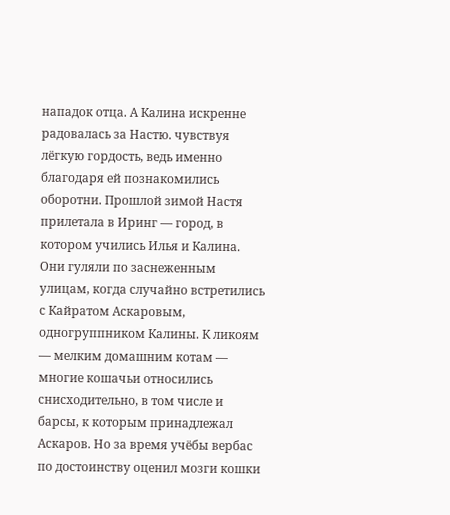нападок отца. А Калина искренне радовалась за Настю. чувствуя лёгкую гордость, ведь именно благодаря ей познакомились оборотни. Прошлой зимой Настя прилетала в Иринг — город, в котором учились Илья и Калина. Они гуляли по заснеженным улицам, когда случайно встретились с Кайратом Аскаровым, одногруппником Калины. К ликоям — мелким домашним котам — многие кошачьи относились снисходительно, в том числе и барсы, к которым принадлежал Аскаров. Но за время учёбы вербас по достоинству оценил мозги кошки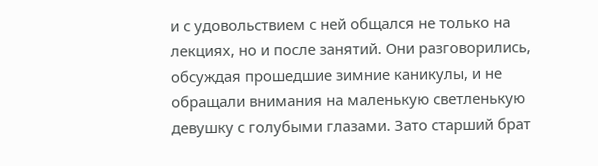и с удовольствием с ней общался не только на лекциях, но и после занятий. Они разговорились, обсуждая прошедшие зимние каникулы, и не обращали внимания на маленькую светленькую девушку с голубыми глазами. Зато старший брат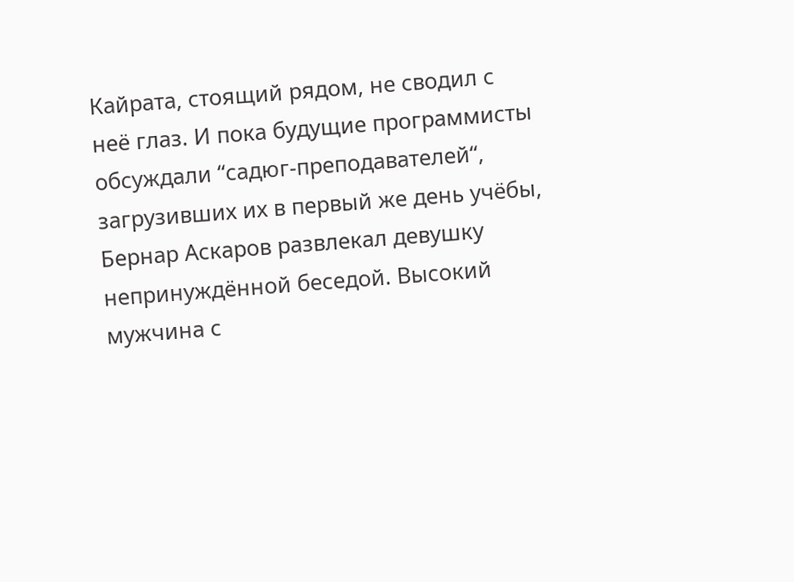Кайрата, стоящий рядом, не сводил с неё глаз. И пока будущие программисты обсуждали “садюг-преподавателей“, загрузивших их в первый же день учёбы, Бернар Аскаров развлекал девушку непринуждённой беседой. Высокий мужчина с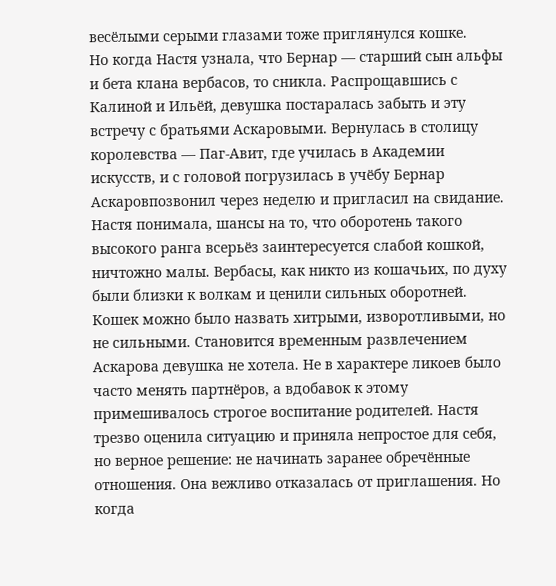весёлыми серыми глазами тоже приглянулся кошке.
Но когда Настя узнала, что Бернар — старший сын альфы и бета клана вербасов, то сникла. Распрощавшись с Калиной и Ильёй, девушка постаралась забыть и эту встречу с братьями Аскаровыми. Вернулась в столицу королевства — Паг-Авит, где училась в Академии искусств, и с головой погрузилась в учёбу Бернар Аскаровпозвонил через неделю и пригласил на свидание. Настя понимала, шансы на то, что оборотень такого высокого ранга всерьёз заинтересуется слабой кошкой, ничтожно малы. Вербасы, как никто из кошачьих, по духу были близки к волкам и ценили сильных оборотней. Кошек можно было назвать хитрыми, изворотливыми, но не сильными. Становится временным развлечением Аскарова девушка не хотела. Не в характере ликоев было часто менять партнёров, а вдобавок к этому примешивалось строгое воспитание родителей. Настя трезво оценила ситуацию и приняла непростое для себя, но верное решение: не начинать заранее обречённые отношения. Она вежливо отказалась от приглашения. Но когда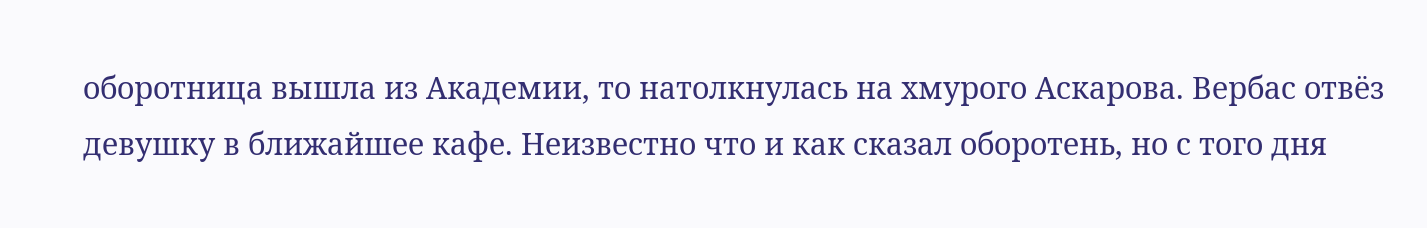оборотница вышла из Академии, то натолкнулась на хмурого Аскарова. Вербас отвёз девушку в ближайшее кафе. Неизвестно что и как сказал оборотень, но с того дня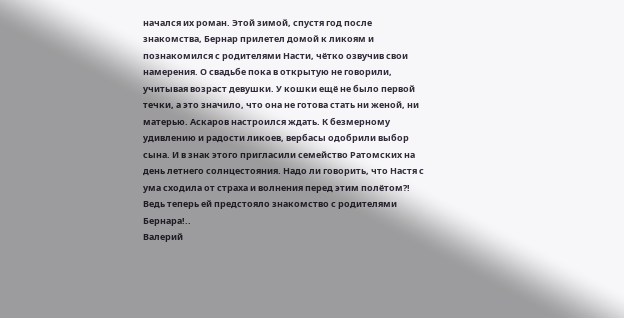начался их роман. Этой зимой, спустя год после знакомства, Бернар прилетел домой к ликоям и познакомился с родителями Насти, чётко озвучив свои намерения. О свадьбе пока в открытую не говорили, учитывая возраст девушки. У кошки ещё не было первой течки, а это значило, что она не готова стать ни женой, ни матерью. Аскаров настроился ждать. К безмерному удивлению и радости ликоев, вербасы одобрили выбор сына. И в знак этого пригласили семейство Ратомских на день летнего солнцестояния. Надо ли говорить, что Настя с ума сходила от страха и волнения перед этим полётом?! Ведь теперь ей предстояло знакомство с родителями Бернара!..
Валерий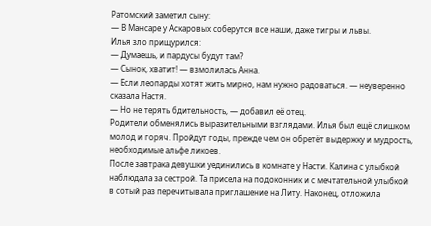Ратомский заметил сыну:
— В Мансаре у Аскаровых соберутся все наши, даже тигры и львы.
Илья зло прищурился:
— Думаешь, и пардусы будут там?
— Сынок, хватит! — взмолилась Анна.
— Если леопарды хотят жить мирно, нам нужно радоваться. — неуверенно сказала Настя.
— Но не терять бдительность, — добавил её отец.
Родители обменялись выразительными взглядами. Илья был ещё слишком молод и горяч. Пройдут годы, прежде чем он обретёт выдержку и мудрость, необходимые альфе ликоев.
После завтрака девушки уединились в комнате у Насти. Калина с улыбкой наблюдала за сестрой. Та присела на подоконник и с мечтательной улыбкой в сотый раз перечитывала приглашение на Литу. Наконец, отложила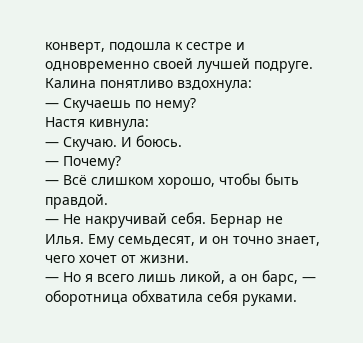конверт, подошла к сестре и одновременно своей лучшей подруге. Калина понятливо вздохнула:
— Скучаешь по нему?
Настя кивнула:
— Скучаю. И боюсь.
— Почему?
— Всё слишком хорошо, чтобы быть правдой.
— Не накручивай себя. Бернар не Илья. Ему семьдесят, и он точно знает, чего хочет от жизни.
— Но я всего лишь ликой, а он барс, — оборотница обхватила себя руками.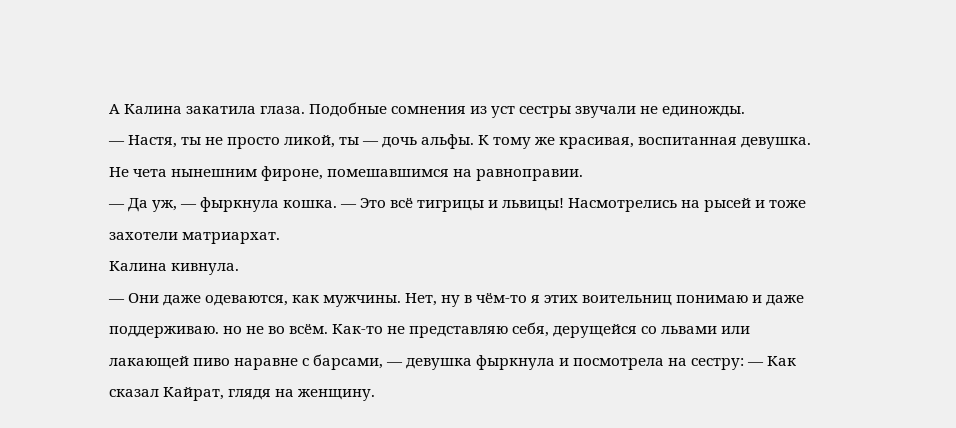А Калина закатила глаза. Подобные сомнения из уст сестры звучали не единожды.
— Настя, ты не просто ликой, ты — дочь альфы. К тому же красивая, воспитанная девушка. Не чета нынешним фироне, помешавшимся на равноправии.
— Да уж, — фыркнула кошка. — Это всё тигрицы и львицы! Насмотрелись на рысей и тоже захотели матриархат.
Калина кивнула.
— Они даже одеваются, как мужчины. Нет, ну в чём-то я этих воительниц понимаю и даже поддерживаю. но не во всём. Как-то не представляю себя, дерущейся со львами или лакающей пиво наравне с барсами, — девушка фыркнула и посмотрела на сестру: — Как сказал Кайрат, глядя на женщину.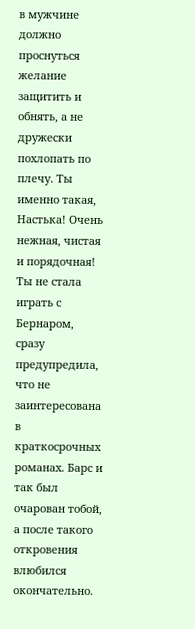в мужчине должно проснуться желание защитить и обнять, а не дружески похлопать по плечу. Ты именно такая, Настька! Очень нежная, чистая и порядочная! Ты не стала играть с Бернаром, сразу предупредила, что не заинтересована в краткосрочных романах. Барс и так был очарован тобой, а после такого откровения влюбился окончательно.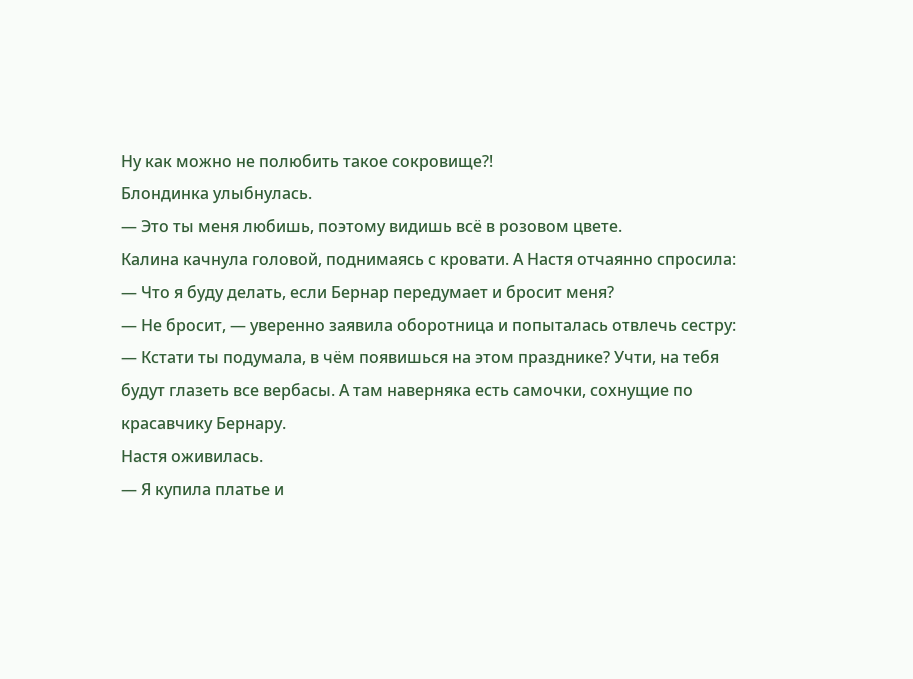Ну как можно не полюбить такое сокровище?!
Блондинка улыбнулась.
— Это ты меня любишь, поэтому видишь всё в розовом цвете.
Калина качнула головой, поднимаясь с кровати. А Настя отчаянно спросила:
— Что я буду делать, если Бернар передумает и бросит меня?
— Не бросит, — уверенно заявила оборотница и попыталась отвлечь сестру: — Кстати ты подумала, в чём появишься на этом празднике? Учти, на тебя будут глазеть все вербасы. А там наверняка есть самочки, сохнущие по красавчику Бернару.
Настя оживилась.
— Я купила платье и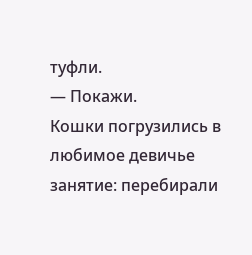туфли.
— Покажи.
Кошки погрузились в любимое девичье занятие: перебирали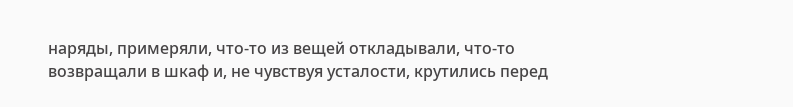наряды, примеряли, что-то из вещей откладывали, что-то возвращали в шкаф и, не чувствуя усталости, крутились перед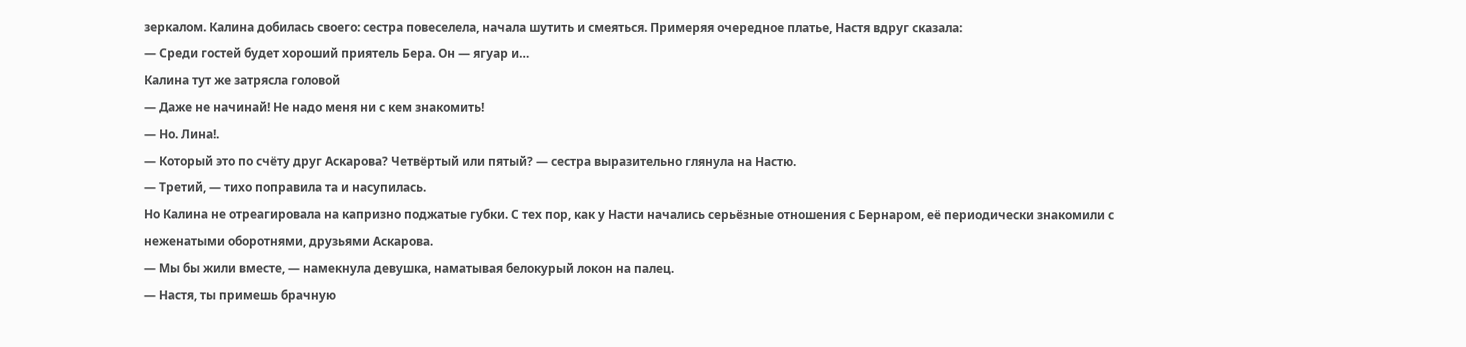зеркалом. Калина добилась своего: сестра повеселела, начала шутить и смеяться. Примеряя очередное платье, Настя вдруг сказала:
— Среди гостей будет хороший приятель Бера. Он — ягуар и…
Калина тут же затрясла головой
— Даже не начинай! Не надо меня ни с кем знакомить!
— Но. Лина!.
— Который это по счёту друг Аскарова? Четвёртый или пятый? — сестра выразительно глянула на Настю.
— Третий, — тихо поправила та и насупилась.
Но Калина не отреагировала на капризно поджатые губки. С тех пор, как у Насти начались серьёзные отношения с Бернаром, её периодически знакомили с неженатыми оборотнями, друзьями Аскарова.
— Мы бы жили вместе, — намекнула девушка, наматывая белокурый локон на палец.
— Настя, ты примешь брачную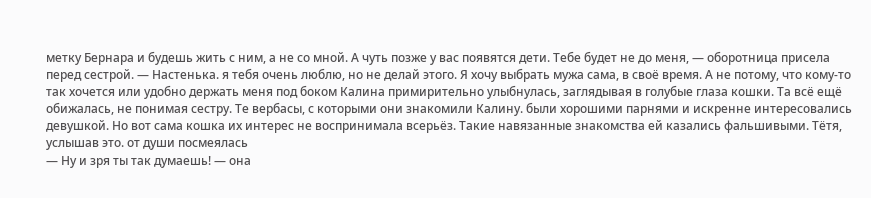метку Бернара и будешь жить с ним, а не со мной. А чуть позже у вас появятся дети. Тебе будет не до меня, — оборотница присела перед сестрой. — Настенька. я тебя очень люблю, но не делай этого. Я хочу выбрать мужа сама, в своё время. А не потому, что кому-то так хочется или удобно держать меня под боком Калина примирительно улыбнулась, заглядывая в голубые глаза кошки. Та всё ещё обижалась, не понимая сестру. Те вербасы, с которыми они знакомили Калину. были хорошими парнями и искренне интересовались девушкой. Но вот сама кошка их интерес не воспринимала всерьёз. Такие навязанные знакомства ей казались фальшивыми. Тётя, услышав это. от души посмеялась
— Ну и зря ты так думаешь! — она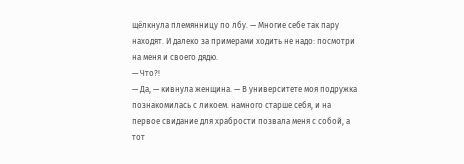щёлкнула племянницу по лбу. — Многие себе так пару находят. И далеко за примерами ходить не надо: посмотри на меня и своего дядю.
— Что?!
— Да, — кивнула женщина. — В университете моя подружка познакомилась с ликоем. намного старше себя, и на первое свидание для храбрости позвала меня с собой, а тот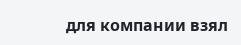для компании взял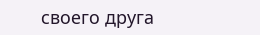своего друга